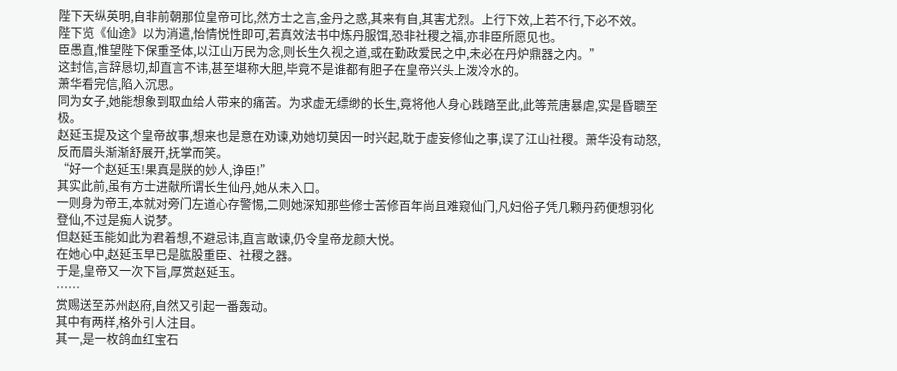陛下天纵英明,自非前朝那位皇帝可比,然方士之言,金丹之惑,其来有自,其害尤烈。上行下效,上若不行,下必不效。
陛下览《仙途》以为消遣,怡情悦性即可,若真效法书中炼丹服饵,恐非社稷之福,亦非臣所愿见也。
臣愚直,惟望陛下保重圣体,以江山万民为念,则长生久视之道,或在勤政爱民之中,未必在丹炉鼎器之内。”
这封信,言辞恳切,却直言不讳,甚至堪称大胆,毕竟不是谁都有胆子在皇帝兴头上泼冷水的。
萧华看完信,陷入沉思。
同为女子,她能想象到取血给人带来的痛苦。为求虚无缥缈的长生,竟将他人身心践踏至此,此等荒唐暴虐,实是昏聩至极。
赵延玉提及这个皇帝故事,想来也是意在劝谏,劝她切莫因一时兴起,耽于虚妄修仙之事,误了江山社稷。萧华没有动怒,反而眉头渐渐舒展开,抚掌而笑。
“好一个赵延玉!果真是朕的妙人,诤臣!”
其实此前,虽有方士进献所谓长生仙丹,她从未入口。
一则身为帝王,本就对旁门左道心存警惕,二则她深知那些修士苦修百年尚且难窥仙门,凡妇俗子凭几颗丹药便想羽化登仙,不过是痴人说梦。
但赵延玉能如此为君着想,不避忌讳,直言敢谏,仍令皇帝龙颜大悦。
在她心中,赵延玉早已是肱股重臣、社稷之器。
于是,皇帝又一次下旨,厚赏赵延玉。
……
赏赐送至苏州赵府,自然又引起一番轰动。
其中有两样,格外引人注目。
其一,是一枚鸽血红宝石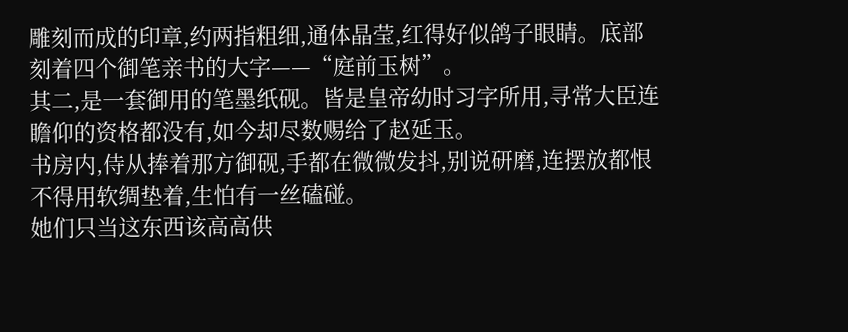雕刻而成的印章,约两指粗细,通体晶莹,红得好似鸽子眼睛。底部刻着四个御笔亲书的大字——“庭前玉树”。
其二,是一套御用的笔墨纸砚。皆是皇帝幼时习字所用,寻常大臣连瞻仰的资格都没有,如今却尽数赐给了赵延玉。
书房内,侍从捧着那方御砚,手都在微微发抖,别说研磨,连摆放都恨不得用软绸垫着,生怕有一丝磕碰。
她们只当这东西该高高供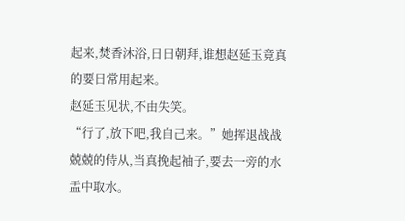起来,焚香沐浴,日日朝拜,谁想赵延玉竟真的要日常用起来。
赵延玉见状,不由失笑。
“行了,放下吧,我自己来。”她挥退战战兢兢的侍从,当真挽起袖子,要去一旁的水盂中取水。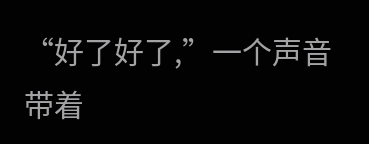“好了好了,”一个声音带着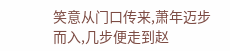笑意从门口传来,萧年迈步而入,几步便走到赵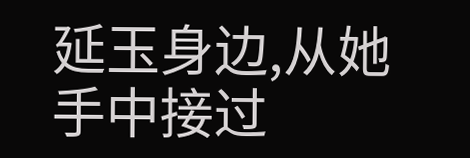延玉身边,从她手中接过